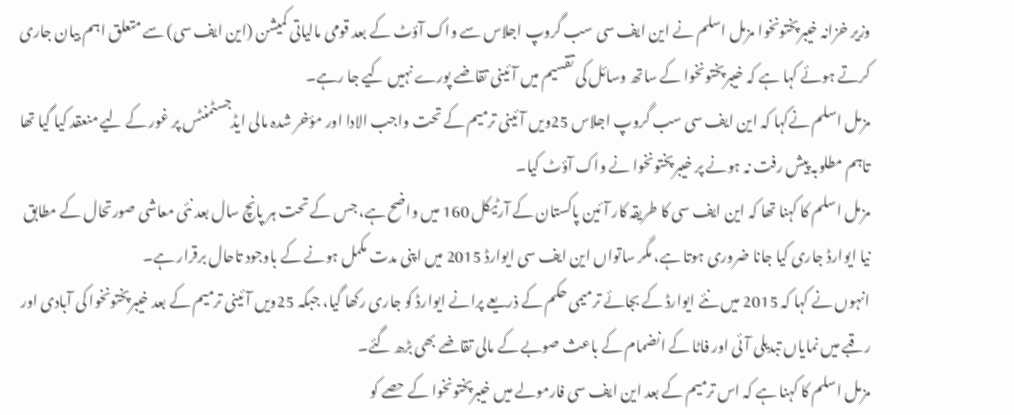وزیر خزانہ خیبرپختونخوا مزمل اسلم نے این ایف سی سب گروپ اجلاس سے واک آؤٹ کے بعد قومی مالیاتی کمیشن (این ایف سی) سے متعلق اہم بیان جاری کرتے ہوئے کہا ہے کہ خیبرپختونخوا کے ساتھ وسائل کی تقسیم میں آئینی تقاضے پورے نہیں کیے جا رہے۔
مزمل اسلم نےکہا کہ این ایف سی سب گروپ اجلاس 25ویں آئینی ترمیم کے تحت واجب الادا اور مؤخر شدہ مالی ایڈجسٹمنٹس پر غور کے لیے منعقد کیا گیا تھا تاہم مطلوبہ پیش رفت نہ ہونے پر خیبرپختونخوا نے واک آؤٹ کیا۔
مزمل اسلم کا کہنا تھا کہ این ایف سی کا طریقہ کار آئین پاکستان کے آرٹیکل 160 میں واضح ہے، جس کے تحت ہر پانچ سال بعد نئی معاشی صورتحال کے مطابق نیا ایوارڈ جاری کیا جانا ضروری ہوتا ہے، مگر ساتواں این ایف سی ایوارڈ 2015 میں اپنی مدت مکمل ہونے کے باوجود تاحال برقرار ہے۔
انہوں نے کہا کہ 2015 میں نئے ایوارڈ کے بجائے ترمیمی حکم کے ذریعے پرانے ایوارڈ کو جاری رکھا گیا، جبکہ 25ویں آئینی ترمیم کے بعد خیبرپختونخوا کی آبادی اور رقبے میں نمایاں تبدیلی آئی اور فاٹا کے انضمام کے باعث صوبے کے مالی تقاضے بھی بڑھ گئے۔
مزمل اسلم کا کہنا ہے کہ اس ترمیم کے بعد این ایف سی فارمولے میں خیبرپختونخوا کے حصے کو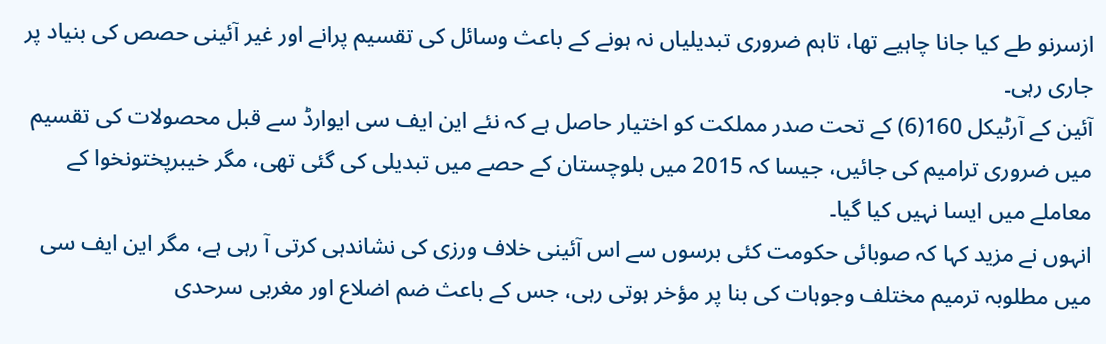ازسرنو طے کیا جانا چاہیے تھا، تاہم ضروری تبدیلیاں نہ ہونے کے باعث وسائل کی تقسیم پرانے اور غیر آئینی حصص کی بنیاد پر جاری رہی۔
آئین کے آرٹیکل 160(6) کے تحت صدر مملکت کو اختیار حاصل ہے کہ نئے این ایف سی ایوارڈ سے قبل محصولات کی تقسیم میں ضروری ترامیم کی جائیں، جیسا کہ 2015 میں بلوچستان کے حصے میں تبدیلی کی گئی تھی، مگر خیبرپختونخوا کے معاملے میں ایسا نہیں کیا گیا۔
انہوں نے مزید کہا کہ صوبائی حکومت کئی برسوں سے اس آئینی خلاف ورزی کی نشاندہی کرتی آ رہی ہے، مگر این ایف سی میں مطلوبہ ترمیم مختلف وجوہات کی بنا پر مؤخر ہوتی رہی، جس کے باعث ضم اضلاع اور مغربی سرحدی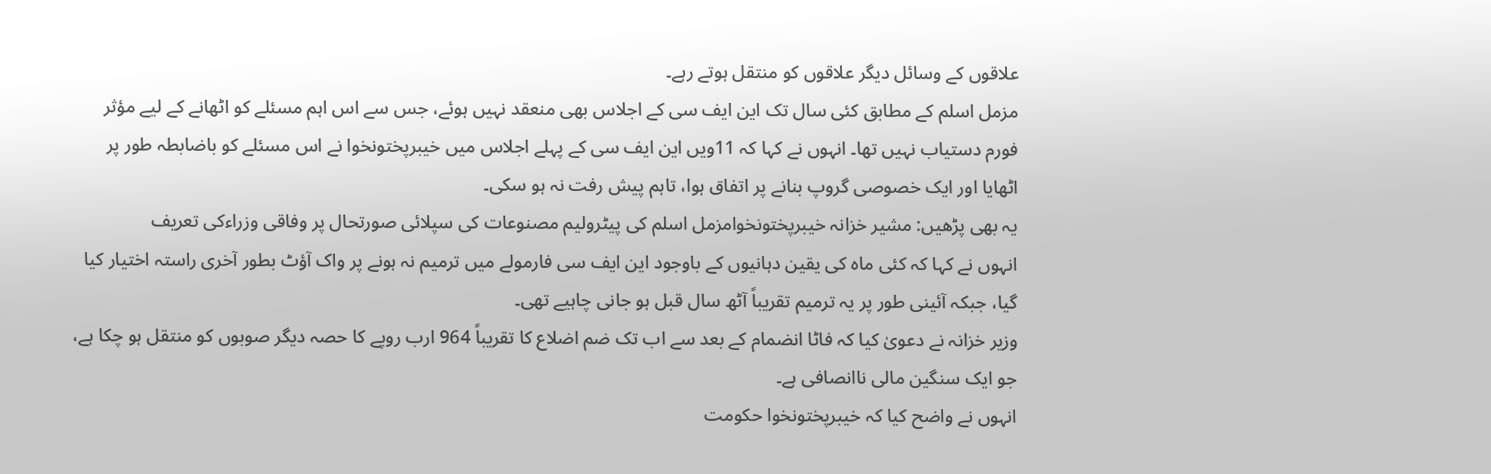علاقوں کے وسائل دیگر علاقوں کو منتقل ہوتے رہے۔
مزمل اسلم کے مطابق کئی سال تک این ایف سی کے اجلاس بھی منعقد نہیں ہوئے، جس سے اس اہم مسئلے کو اٹھانے کے لیے مؤثر فورم دستیاب نہیں تھا۔ انہوں نے کہا کہ 11ویں این ایف سی کے پہلے اجلاس میں خیبرپختونخوا نے اس مسئلے کو باضابطہ طور پر اٹھایا اور ایک خصوصی گروپ بنانے پر اتفاق ہوا، تاہم پیش رفت نہ ہو سکی۔
یہ بھی پڑھیں: مشیر خزانہ خیبرپختونخوامزمل اسلم کی پیٹرولیم مصنوعات کی سپلائی صورتحال پر وفاقی وزراءکی تعریف
انہوں نے کہا کہ کئی ماہ کی یقین دہانیوں کے باوجود این ایف سی فارمولے میں ترمیم نہ ہونے پر واک آؤٹ بطور آخری راستہ اختیار کیا گیا، جبکہ آئینی طور پر یہ ترمیم تقریباً آٹھ سال قبل ہو جانی چاہیے تھی۔
وزیر خزانہ نے دعویٰ کیا کہ فاٹا انضمام کے بعد سے اب تک ضم اضلاع کا تقریباً 964 ارب روپے کا حصہ دیگر صوبوں کو منتقل ہو چکا ہے، جو ایک سنگین مالی ناانصافی ہے۔
انہوں نے واضح کیا کہ خیبرپختونخوا حکومت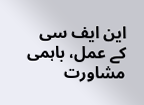این ایف سی کے عمل، باہمی مشاورت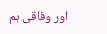اور وفاقی ہم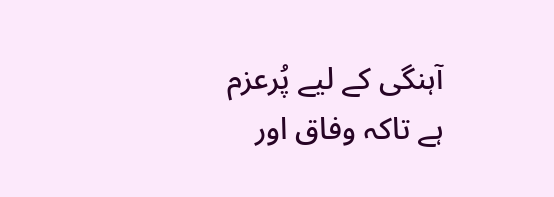آہنگی کے لیے پُرعزم ہے تاکہ وفاق اور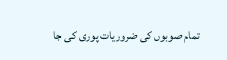تمام صوبوں کی ضروریات پوری کی جا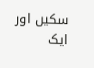سکیں اور ایک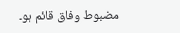مضبوط وفاق قائم ہو۔